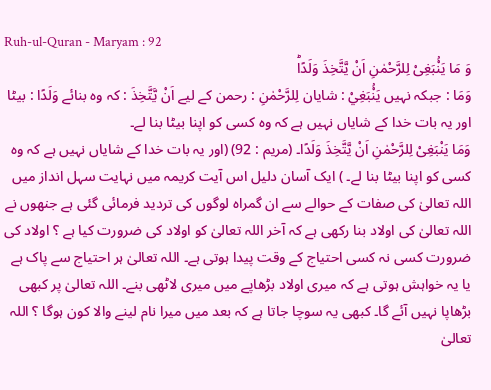Ruh-ul-Quran - Maryam : 92
وَ مَا یَنْۢبَغِیْ لِلرَّحْمٰنِ اَنْ یَّتَّخِذَ وَلَدًاؕ
وَمَا : جبکہ نہیں يَنْۢبَغِيْ : شایان لِلرَّحْمٰنِ : رحمن کے لیے اَنْ يَّتَّخِذَ : کہ وہ بنائے وَلَدًا : بیٹا
اور یہ بات خدا کے شایاں نہیں ہے کہ وہ کسی کو اپنا بیٹا بنا لے۔
وَمَا یَنْبَغِیْ لِلرَّحْمٰنِ اَنْ یَّتَّخِذَ وَلَدًا۔ (مریم : 92) (اور یہ بات خدا کے شایاں نہیں ہے کہ وہ کسی کو اپنا بیٹا بنا لے۔ ) ایک آسان دلیل اس آیت کریمہ میں نہایت سہل انداز میں اللہ تعالیٰ کی صفات کے حوالے سے ان گمراہ لوگوں کی تردید فرمائی گئی ہے جنھوں نے اللہ تعالیٰ کی اولاد بنا رکھی ہے کہ آخر اللہ تعالیٰ کو اولاد کی ضرورت کیا ہے ؟ اولاد کی ضرورت کسی نہ کسی احتیاج کے وقت پیدا ہوتی ہے۔ اللہ تعالیٰ ہر احتیاج سے پاک ہے یا یہ خواہش ہوتی ہے کہ میری اولاد بڑھاپے میں میری لاٹھی بنے۔ اللہ تعالیٰ پر کبھی بڑھاپا نہیں آئے گا۔ کبھی یہ سوچا جاتا ہے کہ بعد میں میرا نام لینے والا کون ہوگا ؟ اللہ تعالیٰ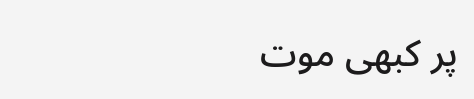پر کبھی موت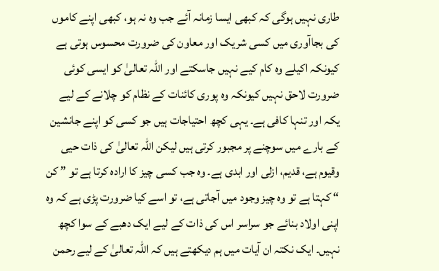طاری نہیں ہوگی کہ کبھی ایسا زمانہ آئے جب وہ نہ ہو، کبھی اپنے کاموں کی بجاآوری میں کسی شریک اور معاون کی ضرورت محسوس ہوتی ہے کیونکہ اکیلے وہ کام کیے نہیں جاسکتے اور اللہ تعالیٰ کو ایسی کوئی ضرورت لاحق نہیں کیونکہ وہ پوری کائنات کے نظام کو چلانے کے لیے یکہ اور تنہا کافی ہے۔ یہی کچھ احتیاجات ہیں جو کسی کو اپنے جانشین کے بارے میں سوچنے پر مجبور کرتی ہیں لیکن اللہ تعالیٰ کی ذات حیی وقیوم ہے، قدیم، ازلی اور ابدی ہے۔ وہ جب کسی چیز کا ارادہ کرتا ہے تو ” کن “ کہتا ہے تو وہ چیز وجود میں آجاتی ہے، تو اسے کیا ضرورت پڑی ہے کہ وہ اپنی اولاد بنائے جو سراسر اس کی ذات کے لیے ایک دھبے کے سوا کچھ نہیں۔ ایک نکتہ ان آیات میں ہم دیکھتے ہیں کہ اللہ تعالیٰ کے لیے رحمن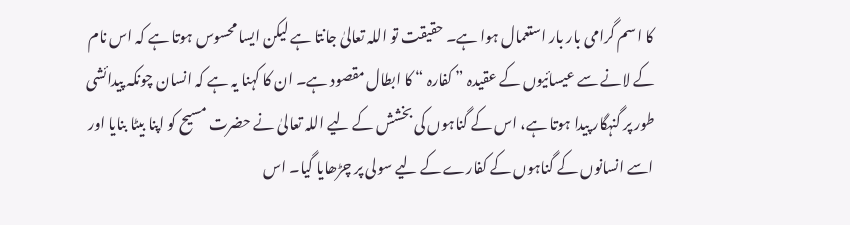کا اسم گرامی بار بار استعمال ہوا ہے۔ حقیقت تو اللہ تعالیٰ جانتا ہے لیکن ایسا محسوس ہوتا ہے کہ اس نام کے لانے سے عیسائیوں کے عقیدہ ” کفارہ “ کا ابطال مقصود ہے۔ ان کا کہنا یہ ہے کہ انسان چونکہ پیدائشی طور پر گنہگار پیدا ہوتا ہے، اس کے گناہوں کی بخشش کے لیے اللہ تعالیٰ نے حضرت مسیح کو اپنا بیٹا بنایا اور اسے انسانوں کے گناہوں کے کفارے کے لیے سولی پر چڑھایا گیا۔ اس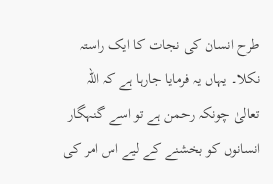طرح انسان کی نجات کا ایک راستہ نکلا۔ یہاں یہ فرمایا جارہا ہے کہ اللہ تعالیٰ چونکہ رحمن ہے تو اسے گنہگار انسانوں کو بخشنے کے لیے اس امر کی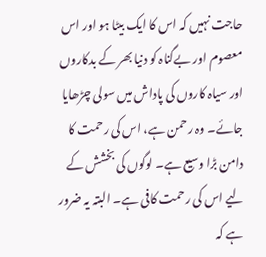حاجت نہیں کہ اس کا ایک بیٹا ہو اور اس معصوم اور بےگناہ کو دنیا بھر کے بدکاروں اور سیاہ کاروں کی پاداش میں سولی چڑھایا جائے۔ وہ رحمن ہے، اس کی رحمت کا دامن بڑا وسیع ہے۔ لوگوں کی بخشش کے لیے اس کی رحمت کافی ہے۔ البتہ یہ ضرور ہے کہ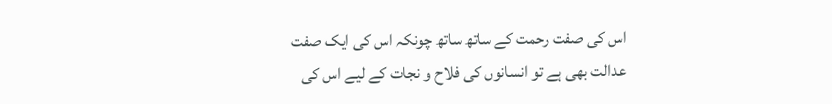اس کی صفت رحمت کے ساتھ ساتھ چونکہ اس کی ایک صفت عدالت بھی ہے تو انسانوں کی فلاح و نجات کے لیے اس کی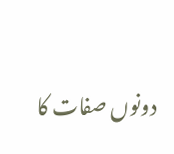دونوں صفات کا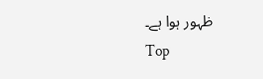ظہور ہوا ہے۔
Top